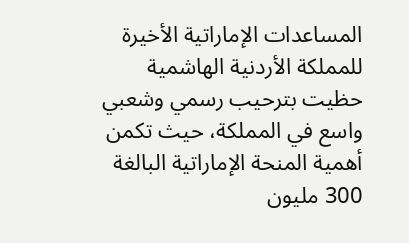المساعدات الإماراتية الأخيرة للمملكة الأردنية الهاشمية حظيت بترحيب رسمي وشعبي واسع في المملكة، حيث تكمن أهمية المنحة الإماراتية البالغة 300 مليون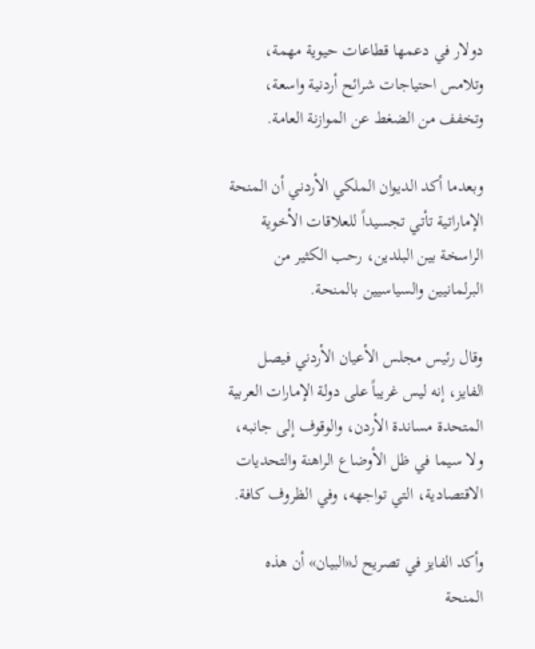دولار في دعمها قطاعات حيوية مهمة، وتلامس احتياجات شرائح أردنية واسعة، وتخفف من الضغط عن الموازنة العامة.

وبعدما أكد الديوان الملكي الأردني أن المنحة الإماراتية تأتي تجسيداً للعلاقات الأخوية الراسخة بين البلدين، رحب الكثير من البرلمانيين والسياسيين بالمنحة.

وقال رئيس مجلس الأعيان الأردني فيصل الفايز، إنه ليس غريباً على دولة الإمارات العربية المتحدة مساندة الأردن، والوقوف إلى جانبه، ولا سيما في ظل الأوضاع الراهنة والتحديات الاقتصادية، التي تواجهه، وفي الظروف كافة.

وأكد الفايز في تصريح لـ«البيان» أن هذه المنحة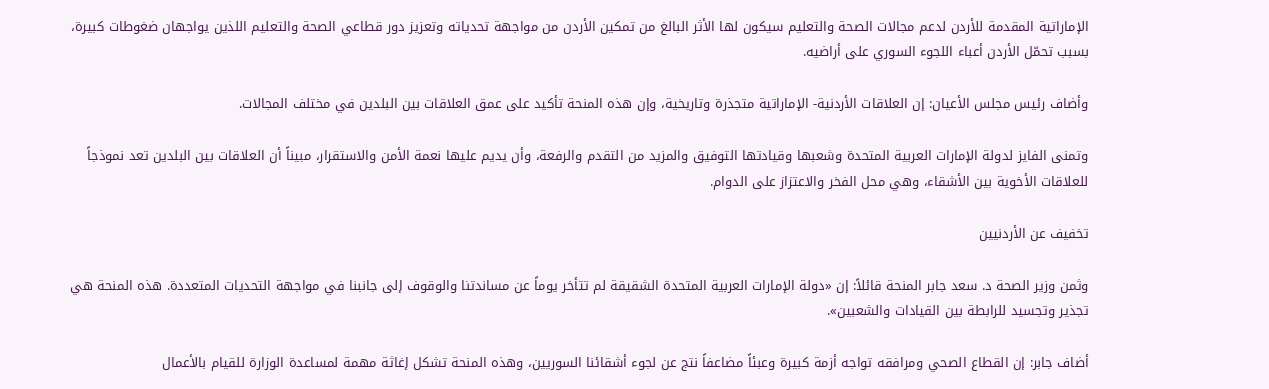الإماراتية المقدمة للأردن لدعم مجالات الصحة والتعليم سيكون لها الأثر البالغ من تمكين الأردن من مواجهة تحدياته وتعزيز دور قطاعي الصحة والتعليم اللذين يواجهان ضغوطات كبيرة، بسبب تحمّل الأردن أعباء اللجوء السوري على أراضيه.

وأضاف رئيس مجلس الأعيان: إن العلاقات الأردنية- الإماراتية متجذرة وتاريخية، وإن هذه المنحة تأكيد على عمق العلاقات بين البلدين في مختلف المجالات.

وتمنى الفايز لدولة الإمارات العربية المتحدة وشعبها وقيادتها التوفيق والمزيد من التقدم والرفعة، وأن يديم عليها نعمة الأمن والاستقرار، مبيناً أن العلاقات بين البلدين تعد نموذجاً للعلاقات الأخوية بين الأشقاء، وهي محل الفخر والاعتزاز على الدوام.

تخفيف عن الأردنيين

وثمن وزير الصحة د. سعد جابر المنحة قائلاً: إن «دولة الإمارات العربية المتحدة الشقيقة لم تتأخر يوماً عن مساندتنا والوقوف إلى جانبنا في مواجهة التحديات المتعددة. هذه المنحة هي تجذير وتجسيد للرابطة بين القيادات والشعبين».

أضاف جابر: إن القطاع الصحي ومرافقه تواجه أزمة كبيرة وعبئاً مضاعفاً نتج عن لجوء أشقائنا السوريين، وهذه المنحة تشكل إغاثة مهمة لمساعدة الوزارة للقيام بالأعمال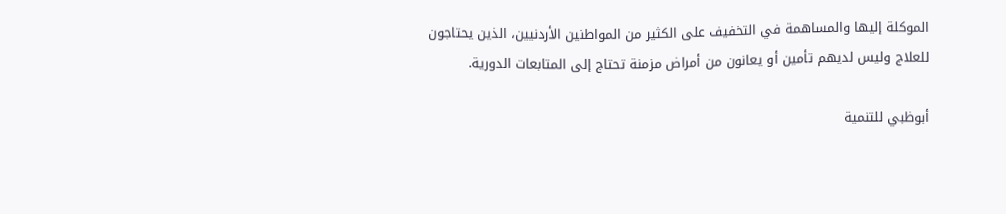الموكلة إليها والمساهمة في التخفيف على الكثير من المواطنين الأردنيين، الذين يحتاجون للعلاج وليس لديهم تأمين أو يعانون من أمراض مزمنة تحتاج إلى المتابعات الدورية.

أبوظبي للتنمية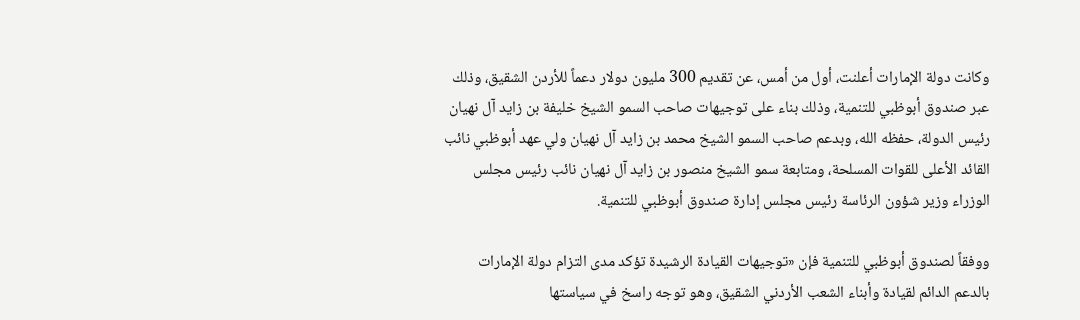وكانت دولة الإمارات أعلنت، أول من أمس، عن تقديم 300 مليون دولار دعماً للأردن الشقيق، وذلك عبر صندوق أبوظبي للتنمية، وذلك بناء على توجيهات صاحب السمو الشيخ خليفة بن زايد آل نهيان رئيس الدولة، حفظه الله، وبدعم صاحب السمو الشيخ محمد بن زايد آل نهيان ولي عهد أبوظبي نائب القائد الأعلى للقوات المسلحة، ومتابعة سمو الشيخ منصور بن زايد آل نهيان نائب رئيس مجلس الوزراء وزير شؤون الرئاسة رئيس مجلس إدارة صندوق أبوظبي للتنمية.

ووفقاً لصندوق أبوظبي للتنمية فإن «توجيهات القيادة الرشيدة تؤكد مدى التزام دولة الإمارات بالدعم الدائم لقيادة وأبناء الشعب الأردني الشقيق، وهو توجه راسخ في سياستها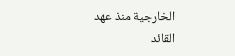الخارجية منذ عهد القائد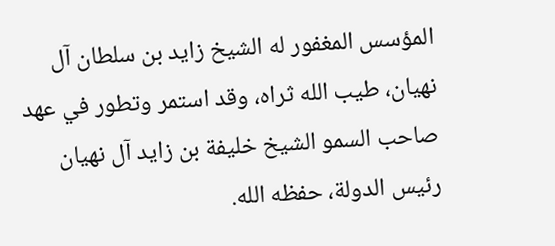المؤسس المغفور له الشيخ زايد بن سلطان آل نهيان، طيب الله ثراه، وقد استمر وتطور في عهد صاحب السمو الشيخ خليفة بن زايد آل نهيان رئيس الدولة، حفظه الله.